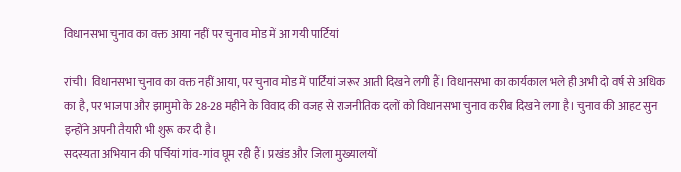विधानसभा चुनाव का वक्त आया नहीं पर चुनाव मोड में आ गयी पार्टियां

रांची। विधानसभा चुनाव का वक्त नहीं आया, पर चुनाव मोड में पार्टियां जरूर आती दिखने लगी हैं। विधानसभा का कार्यकाल भले ही अभी दो वर्ष से अधिक का है, पर भाजपा और झामुमो के 28-28 महीने के विवाद की वजह से राजनीतिक दलों को विधानसभा चुनाव करीब दिखने लगा है। चुनाव की आहट सुन इन्होंने अपनी तैयारी भी शुरू कर दी है।
सदस्यता अभियान की पर्चियां गांव-गांव घूम रही हैं। प्रखंड और जिला मुख्यालयों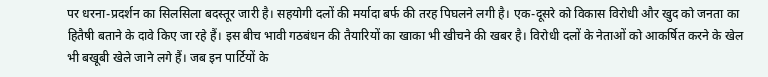पर धरना-प्रदर्शन का सिलसिला बदस्तूर जारी है। सहयोगी दलों की मर्यादा बर्फ की तरह पिघलने लगी है। एक-दूसरे को विकास विरोधी और खुद को जनता का हितैषी बताने के दावे किए जा रहे हैं। इस बीच भावी गठबंधन की तैयारियों का खाका भी खीचने की खबर है। विरोधी दलों के नेताओं को आकर्षित करने के खेल भी बखूबी खेले जाने लगे हैं। जब इन पार्टियों के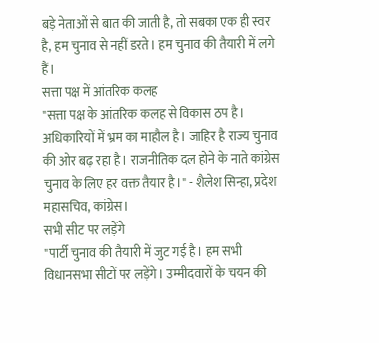बड़े नेताओं से बात की जाती है, तो सबका एक ही स्वर है, हम चुनाव से नहीं डरते। हम चुनाव की तैयारी में लगे हैं।
सत्ता पक्ष में आंतरिक कलह
"सत्ता पक्ष के आंतरिक कलह से विकास ठप है। अधिकारियों में भ्रम का माहौल है। जाहिर है राज्य चुनाव की ओर बढ़ रहा है। राजनीतिक दल होने के नाते कांग्रेस चुनाव के लिए हर वक्त तैयार है।" - शैलेश सिन्हा, प्रदेश महासचिव, कांग्रेस।
सभी सीट पर लड़ेंगे
"पार्टी चुनाव की तैयारी में जुट गई है। हम सभी विधानसभा सीटों पर लड़ेंगे। उम्मीदवारों के चयन की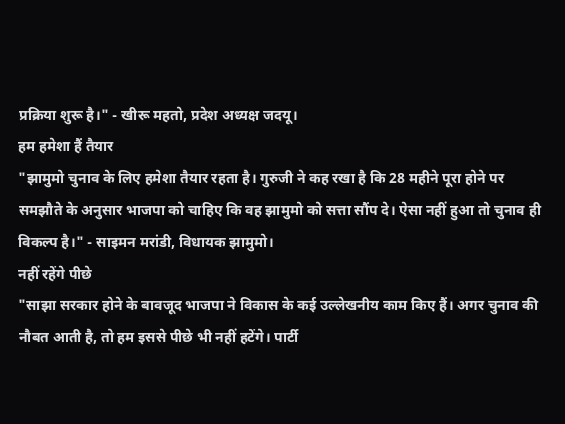प्रक्रिया शुरू है।" - खीरू महतो, प्रदेश अध्यक्ष जदयू।
हम हमेशा हैं तैयार
"झामुमो चुनाव के लिए हमेशा तैयार रहता है। गुरुजी ने कह रखा है कि 28 महीने पूरा होने पर समझौते के अनुसार भाजपा को चाहिए कि वह झामुमो को सत्ता सौंप दे। ऐसा नहीं हुआ तो चुनाव ही विकल्प है।" - साइमन मरांडी, विधायक झामुमो।
नहीं रहेंगे पीछे
"साझा सरकार होने के बावजूद भाजपा ने विकास के कई उल्लेखनीय काम किए हैं। अगर चुनाव की नौबत आती है, तो हम इससे पीछे भी नहीं हटेंगे। पार्टी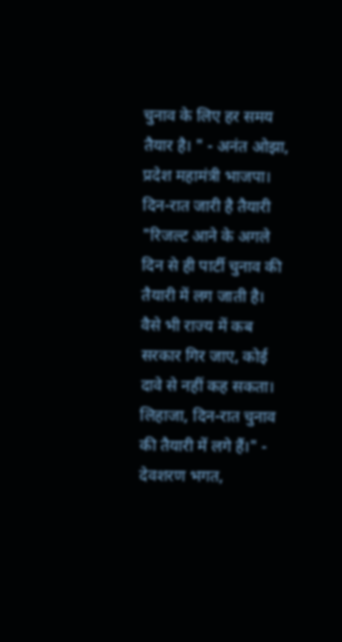चुनाव के लिए हर समय तैयार है। " - अनंत ओझा, प्रदेश महामंत्री भाजपा।
दिन-रात जारी है तैयारी
"रिजल्ट आने के अगले दिन से ही पार्टी चुनाव की तैयारी में लग जाती है। वैसे भी राज्य में कब सरकार गिर जाए, कोई दावे से नहीं कह सकता। लिहाजा, दिन-रात चुनाव की तैयारी में लगे हैं।" - देवशरण भगत,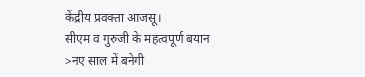केंद्रीय प्रवक्ता आजसू।
सीएम व गुरुजी के महत्वपूर्ण बयान
>नए साल में बनेगी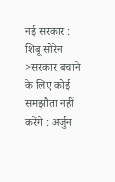नई सरकार : शिबू सोरेन
>सरकार बचाने के लिए कोई समझौता नहीं करेंगे : अर्जुन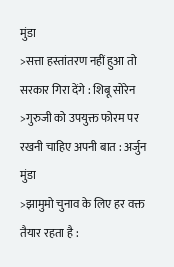मुंडा
>सत्ता हस्तांतरण नहीं हुआ तो सरकार गिरा देंगे : शिबू सोरेन
>गुरुजी को उपयुक्त फोरम पर रखनी चाहिए अपनी बात : अर्जुन मुंडा
>झामुमो चुनाव के लिए हर वक्त तैयार रहता है :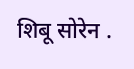शिबू सोरेन .